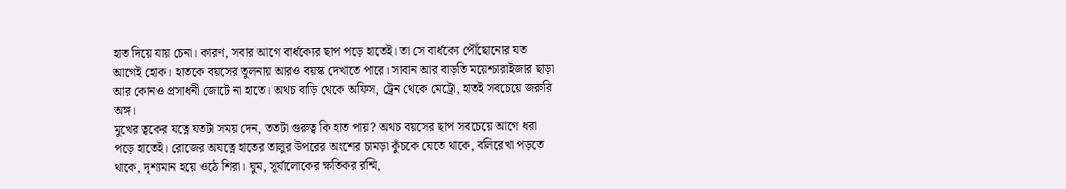হাত দিয়ে যায় চেনা। কারণ, সবার আগে বার্ধক্যের ছাপ পড়ে হাতেই। তা সে বার্ধক্যে পৌঁছোনোর যত আগেই হোক। হাতকে বয়সের তুলনায় আরও বয়স্ক দেখাতে পারে। সাবান আর বাড়তি ময়েশ্চারাইজার ছাড়া আর কোনও প্রসাধনী জোটে না হাতে। অথচ বাড়ি থেকে অফিস, ট্রেন থেকে মেট্রো, হাতই সবচেয়ে জরুরি অঙ্গ।
মুখের ত্বকের যত্নে যতটা সময় দেন, ততটা গুরুত্ব কি হাত পায়? অথচ বয়সের ছাপ সবচেয়ে আগে ধরা পড়ে হাতেই। রোজের অযত্নে হাতের তালুর উপরের অংশের চামড়া কুঁচকে যেতে থাকে, বলিরেখা পড়তে থাকে, দৃশ্যমান হয়ে ওঠে শিরা। ঘুম, সূর্যালোকের ক্ষতিকর রশ্মি,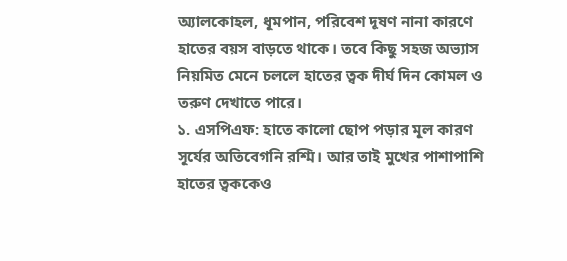অ্যালকোহল, ধূমপান, পরিবেশ দূষণ নানা কারণে হাতের বয়স বাড়তে থাকে। তবে কিছু সহজ অভ্যাস নিয়মিত মেনে চললে হাতের ত্বক দীর্ঘ দিন কোমল ও তরুণ দেখাতে পারে।
১. এসপিএফ: হাতে কালো ছোপ পড়ার মূল কারণ সূর্যের অতিবেগনি রশ্মি। আর তাই মুখের পাশাপাশি হাতের ত্বককেও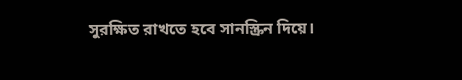সুরক্ষিত রাখতে হবে সানস্ক্রিন দিয়ে।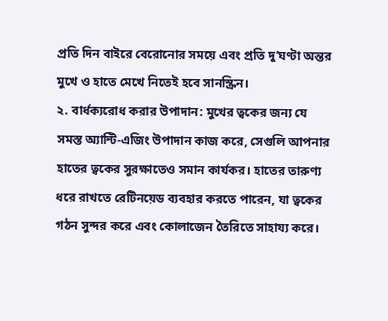প্রতি দিন বাইরে বেরোনোর সময়ে এবং প্রতি দু’ঘণ্টা অন্তর মুখে ও হাতে মেখে নিতেই হবে সানস্ক্রিন।
২. বার্ধক্যরোধ করার উপাদান: মুখের ত্বকের জন্য যে সমস্ত অ্যান্টি-এজিং উপাদান কাজ করে, সেগুলি আপনার হাতের ত্বকের সুরক্ষাতেও সমান কার্যকর। হাতের তারুণ্য ধরে রাখতে রেটিনয়েড ব্যবহার করতে পারেন, যা ত্বকের গঠন সুন্দর করে এবং কোলাজেন তৈরিতে সাহায্য করে।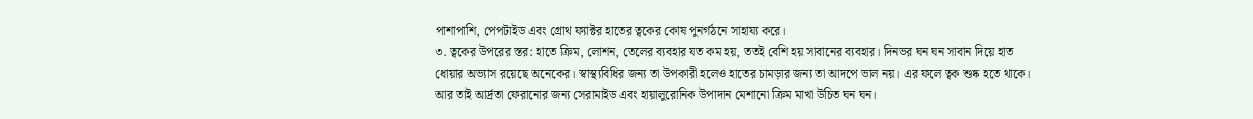পাশাপাশি, পেপটাইড এবং গ্রোথ ফ্যাক্টর হাতের ত্বকের কোষ পুনর্গঠনে সাহায্য করে।
৩. ত্বকের উপরের স্তর: হাতে ক্রিম, লোশন, তেলের ব্যবহার যত কম হয়, ততই বেশি হয় সাবানের ব্যবহার। দিনভর ঘন ঘন সাবান দিয়ে হাত ধোয়ার অভ্যাস রয়েছে অনেকের। স্বাস্থ্যবিধির জন্য তা উপকারী হলেও হাতের চামড়ার জন্য তা আদপে ভাল নয়। এর ফলে ত্বক শুষ্ক হতে থাকে। আর তাই আর্দ্রতা ফেরানোর জন্য সেরামাইড এবং হায়ালুরোনিক উপাদান মেশানো ক্রিম মাখা উচিত ঘন ঘন।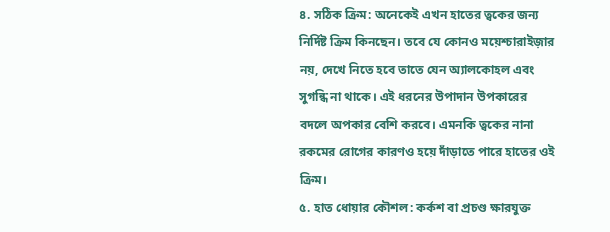৪. সঠিক ক্রিম: অনেকেই এখন হাতের ত্বকের জন্য নির্দিষ্ট ক্রিম কিনছেন। তবে যে কোনও ময়েশ্চারাইজ়ার নয়, দেখে নিতে হবে তাতে যেন অ্যালকোহল এবং সুগন্ধি না থাকে। এই ধরনের উপাদান উপকারের বদলে অপকার বেশি করবে। এমনকি ত্বকের নানা রকমের রোগের কারণও হয়ে দাঁড়াতে পারে হাতের ওই ক্রিম।
৫. হাত ধোয়ার কৌশল: কর্কশ বা প্রচণ্ড ক্ষারযুক্ত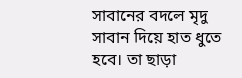সাবানের বদলে মৃদু সাবান দিয়ে হাত ধুতে হবে। তা ছাড়া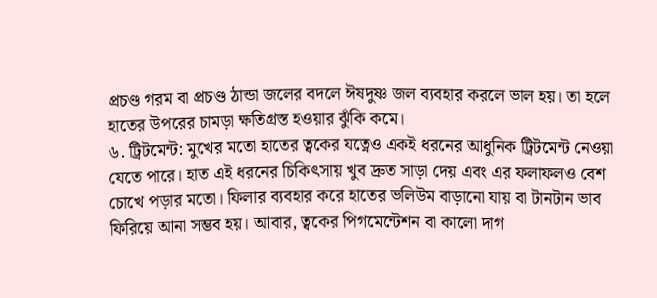প্রচণ্ড গরম বা প্রচণ্ড ঠান্ডা জলের বদলে ঈষদুষ্ণ জল ব্যবহার করলে ভাল হয়। তা হলে হাতের উপরের চামড়া ক্ষতিগ্রস্ত হওয়ার ঝুঁকি কমে।
৬. ট্রিটমেন্ট: মুখের মতো হাতের ত্বকের যত্নেও একই ধরনের আধুনিক ট্রিটমেন্ট নেওয়া যেতে পারে। হাত এই ধরনের চিকিৎসায় খুব দ্রুত সাড়া দেয় এবং এর ফলাফলও বেশ চোখে পড়ার মতো। ফিলার ব্যবহার করে হাতের ভলিউম বাড়ানো যায় বা টানটান ভাব ফিরিয়ে আনা সম্ভব হয়। আবার, ত্বকের পিগমেন্টেশন বা কালো দাগ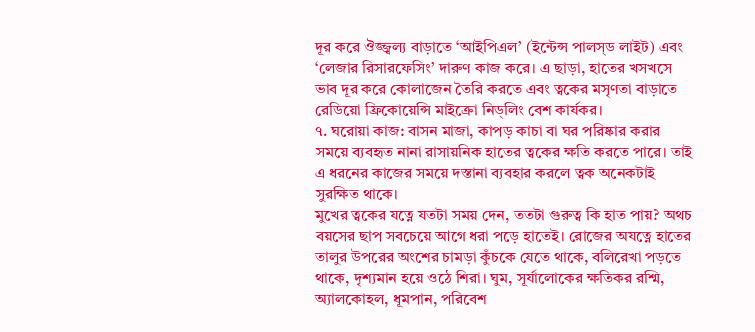দূর করে ঔজ্জ্বল্য বাড়াতে ‘আইপিএল’ (ইন্টেন্স পালস্ড লাইট) এবং ‘লেজার রিসারফেসিং’ দারুণ কাজ করে। এ ছাড়া, হাতের খসখসে ভাব দূর করে কোলাজেন তৈরি করতে এবং ত্বকের মসৃণতা বাড়াতে রেডিয়ো ফ্রিকোয়েন্সি মাইক্রো নিড্লিং বেশ কার্যকর।
৭. ঘরোয়া কাজ: বাসন মাজা, কাপড় কাচা বা ঘর পরিষ্কার করার সময়ে ব্যবহৃত নানা রাসায়নিক হাতের ত্বকের ক্ষতি করতে পারে। তাই এ ধরনের কাজের সময়ে দস্তানা ব্যবহার করলে ত্বক অনেকটাই সুরক্ষিত থাকে।
মুখের ত্বকের যত্নে যতটা সময় দেন, ততটা গুরুত্ব কি হাত পায়? অথচ বয়সের ছাপ সবচেয়ে আগে ধরা পড়ে হাতেই। রোজের অযত্নে হাতের তালুর উপরের অংশের চামড়া কুঁচকে যেতে থাকে, বলিরেখা পড়তে থাকে, দৃশ্যমান হয়ে ওঠে শিরা। ঘুম, সূর্যালোকের ক্ষতিকর রশ্মি, অ্যালকোহল, ধূমপান, পরিবেশ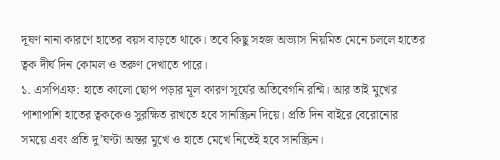দূষণ নানা কারণে হাতের বয়স বাড়তে থাকে। তবে কিছু সহজ অভ্যাস নিয়মিত মেনে চললে হাতের ত্বক দীর্ঘ দিন কোমল ও তরুণ দেখাতে পারে।
১. এসপিএফ: হাতে কালো ছোপ পড়ার মূল কারণ সূর্যের অতিবেগনি রশ্মি। আর তাই মুখের পাশাপাশি হাতের ত্বককেও সুরক্ষিত রাখতে হবে সানস্ক্রিন দিয়ে। প্রতি দিন বাইরে বেরোনোর সময়ে এবং প্রতি দু’ঘণ্টা অন্তর মুখে ও হাতে মেখে নিতেই হবে সানস্ক্রিন।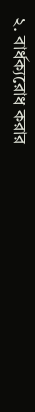২. বার্ধক্যরোধ করার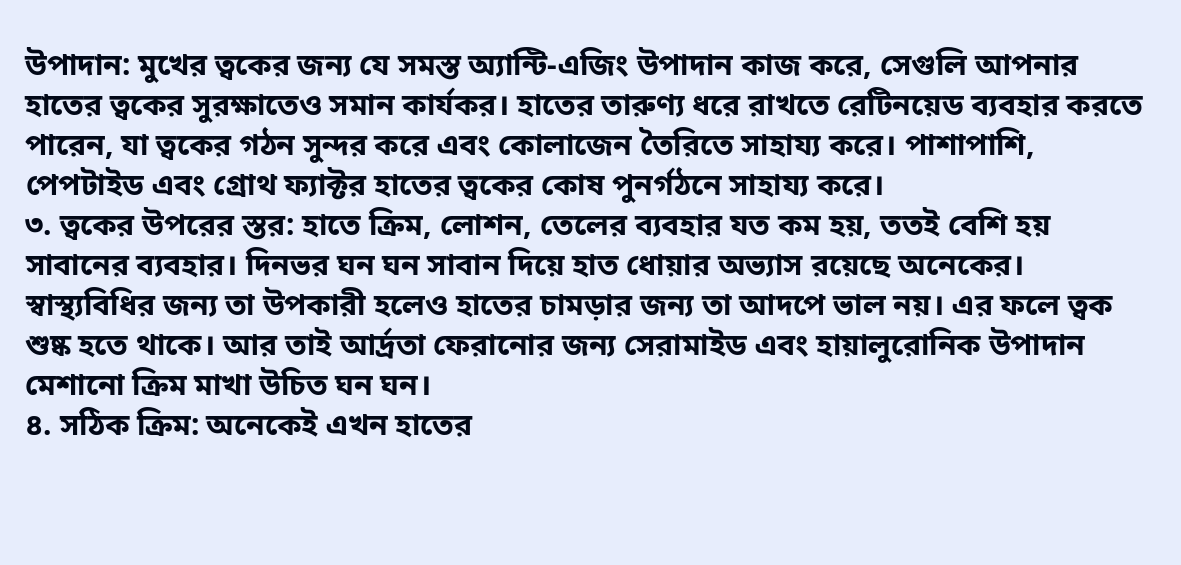উপাদান: মুখের ত্বকের জন্য যে সমস্ত অ্যান্টি-এজিং উপাদান কাজ করে, সেগুলি আপনার হাতের ত্বকের সুরক্ষাতেও সমান কার্যকর। হাতের তারুণ্য ধরে রাখতে রেটিনয়েড ব্যবহার করতে পারেন, যা ত্বকের গঠন সুন্দর করে এবং কোলাজেন তৈরিতে সাহায্য করে। পাশাপাশি, পেপটাইড এবং গ্রোথ ফ্যাক্টর হাতের ত্বকের কোষ পুনর্গঠনে সাহায্য করে।
৩. ত্বকের উপরের স্তর: হাতে ক্রিম, লোশন, তেলের ব্যবহার যত কম হয়, ততই বেশি হয় সাবানের ব্যবহার। দিনভর ঘন ঘন সাবান দিয়ে হাত ধোয়ার অভ্যাস রয়েছে অনেকের। স্বাস্থ্যবিধির জন্য তা উপকারী হলেও হাতের চামড়ার জন্য তা আদপে ভাল নয়। এর ফলে ত্বক শুষ্ক হতে থাকে। আর তাই আর্দ্রতা ফেরানোর জন্য সেরামাইড এবং হায়ালুরোনিক উপাদান মেশানো ক্রিম মাখা উচিত ঘন ঘন।
৪. সঠিক ক্রিম: অনেকেই এখন হাতের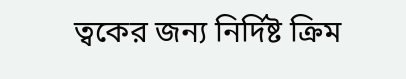ত্বকের জন্য নির্দিষ্ট ক্রিম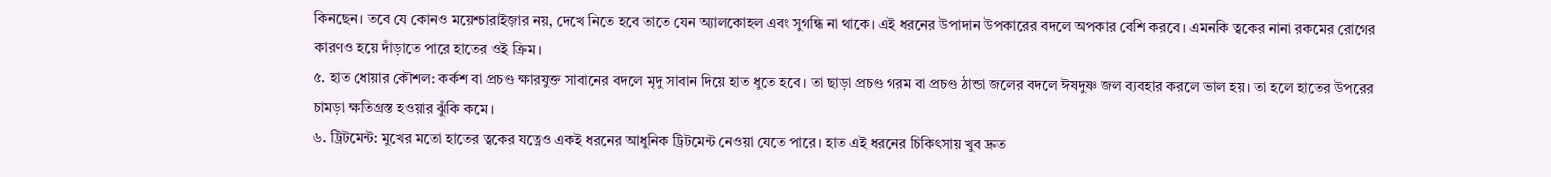কিনছেন। তবে যে কোনও ময়েশ্চারাইজ়ার নয়, দেখে নিতে হবে তাতে যেন অ্যালকোহল এবং সুগন্ধি না থাকে। এই ধরনের উপাদান উপকারের বদলে অপকার বেশি করবে। এমনকি ত্বকের নানা রকমের রোগের কারণও হয়ে দাঁড়াতে পারে হাতের ওই ক্রিম।
৫. হাত ধোয়ার কৌশল: কর্কশ বা প্রচণ্ড ক্ষারযুক্ত সাবানের বদলে মৃদু সাবান দিয়ে হাত ধুতে হবে। তা ছাড়া প্রচণ্ড গরম বা প্রচণ্ড ঠান্ডা জলের বদলে ঈষদুষ্ণ জল ব্যবহার করলে ভাল হয়। তা হলে হাতের উপরের চামড়া ক্ষতিগ্রস্ত হওয়ার ঝুঁকি কমে।
৬. ট্রিটমেন্ট: মুখের মতো হাতের ত্বকের যত্নেও একই ধরনের আধুনিক ট্রিটমেন্ট নেওয়া যেতে পারে। হাত এই ধরনের চিকিৎসায় খুব দ্রুত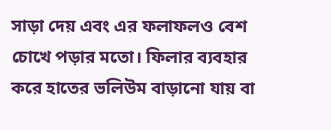সাড়া দেয় এবং এর ফলাফলও বেশ চোখে পড়ার মতো। ফিলার ব্যবহার করে হাতের ভলিউম বাড়ানো যায় বা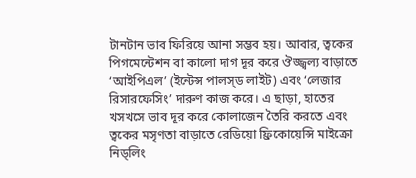টানটান ভাব ফিরিয়ে আনা সম্ভব হয়। আবার, ত্বকের পিগমেন্টেশন বা কালো দাগ দূর করে ঔজ্জ্বল্য বাড়াতে ‘আইপিএল’ (ইন্টেন্স পালস্ড লাইট) এবং ‘লেজার রিসারফেসিং’ দারুণ কাজ করে। এ ছাড়া, হাতের খসখসে ভাব দূর করে কোলাজেন তৈরি করতে এবং ত্বকের মসৃণতা বাড়াতে রেডিয়ো ফ্রিকোয়েন্সি মাইক্রো নিড্লিং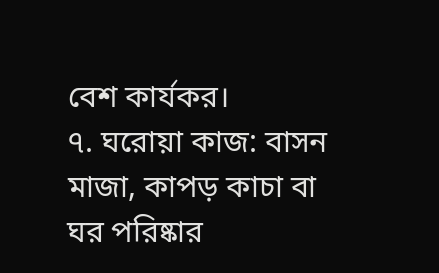বেশ কার্যকর।
৭. ঘরোয়া কাজ: বাসন মাজা, কাপড় কাচা বা ঘর পরিষ্কার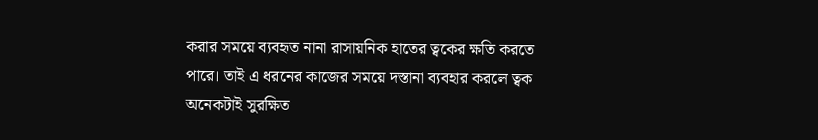করার সময়ে ব্যবহৃত নানা রাসায়নিক হাতের ত্বকের ক্ষতি করতে পারে। তাই এ ধরনের কাজের সময়ে দস্তানা ব্যবহার করলে ত্বক অনেকটাই সুরক্ষিত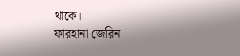থাকে।
ফারহানা জেরিন